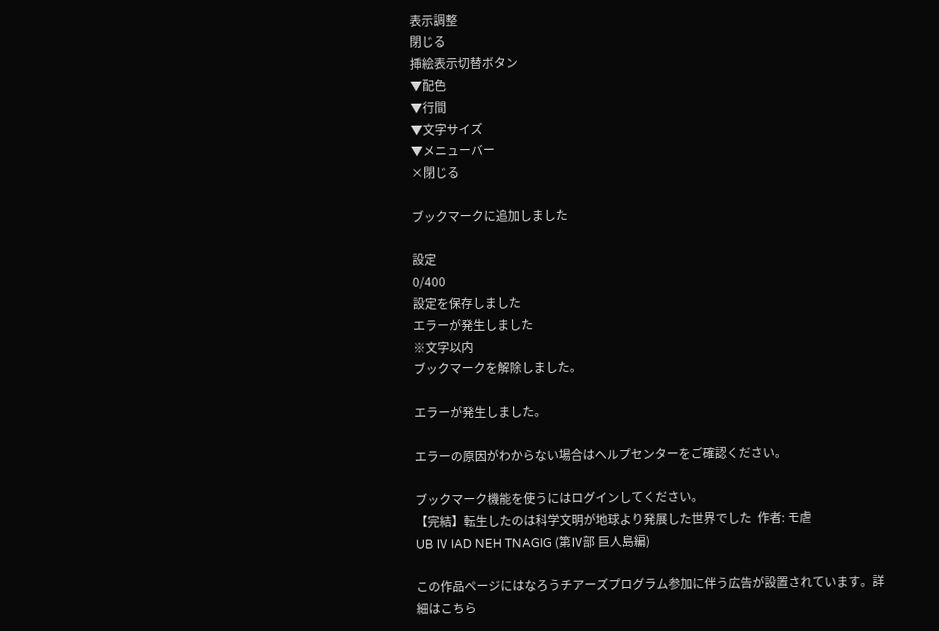表示調整
閉じる
挿絵表示切替ボタン
▼配色
▼行間
▼文字サイズ
▼メニューバー
×閉じる

ブックマークに追加しました

設定
0/400
設定を保存しました
エラーが発生しました
※文字以内
ブックマークを解除しました。

エラーが発生しました。

エラーの原因がわからない場合はヘルプセンターをご確認ください。

ブックマーク機能を使うにはログインしてください。
【完結】転生したのは科学文明が地球より発展した世界でした  作者: モ虐
UB Ⅳ IAD NEH TNAGIG (第Ⅳ部 巨人島編)

この作品ページにはなろうチアーズプログラム参加に伴う広告が設置されています。詳細はこちら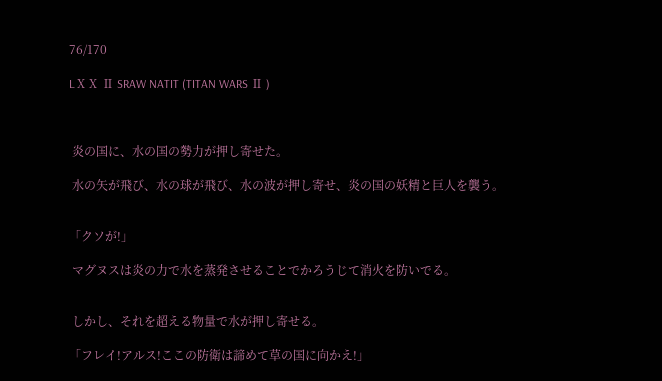76/170

LⅩⅩ Ⅱ SRAW NATIT (TITAN WARS Ⅱ )



 炎の国に、水の国の勢力が押し寄せた。

 水の矢が飛び、水の球が飛び、水の波が押し寄せ、炎の国の妖精と巨人を襲う。


「クソが!」

 マグヌスは炎の力で水を蒸発させることでかろうじて消火を防いでる。


 しかし、それを超える物量で水が押し寄せる。

「フレイ!アルス!ここの防衛は諦めて草の国に向かえ!」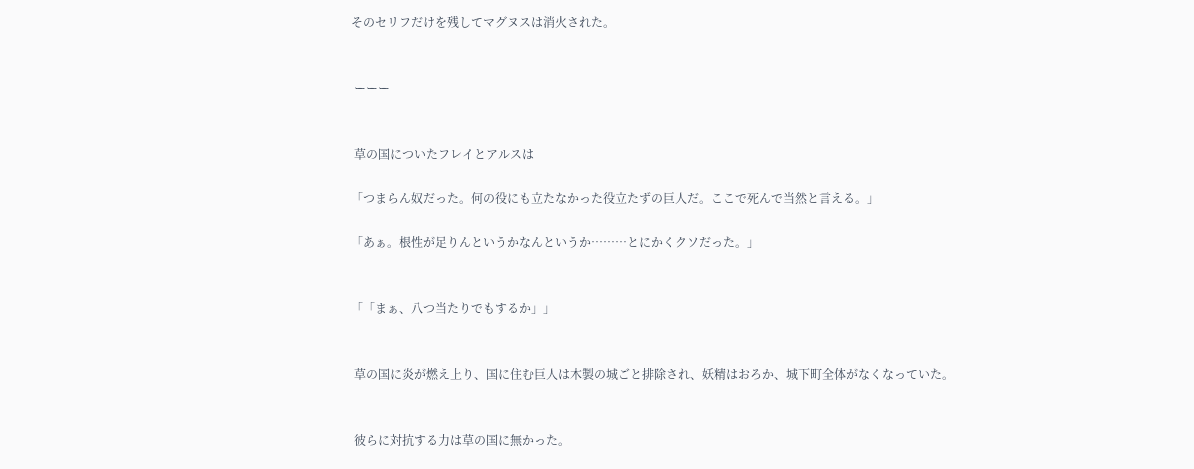そのセリフだけを残してマグヌスは消火された。


 ーーー


 草の国についたフレイとアルスは

「つまらん奴だった。何の役にも立たなかった役立たずの巨人だ。ここで死んで当然と言える。」

「あぁ。根性が足りんというかなんというか………とにかくクソだった。」


「「まぁ、八つ当たりでもするか」」


 草の国に炎が燃え上り、国に住む巨人は木製の城ごと排除され、妖精はおろか、城下町全体がなくなっていた。


 彼らに対抗する力は草の国に無かった。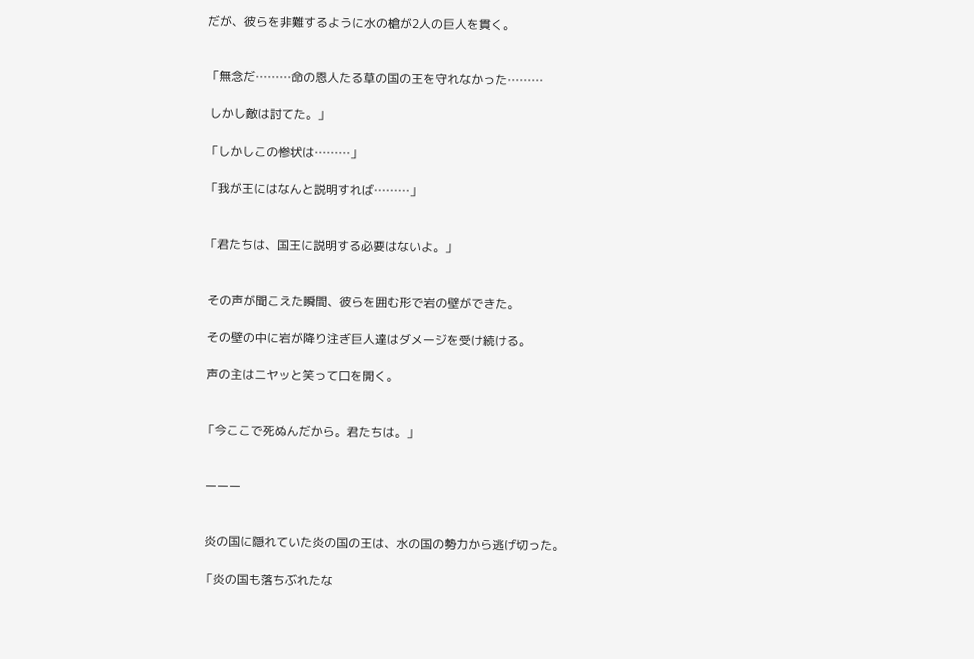だが、彼らを非難するように水の槍が2人の巨人を貫く。


「無念だ………命の恩人たる草の国の王を守れなかった………

 しかし敵は討てた。」

「しかしこの惨状は………」

「我が王にはなんと説明すれば………」


「君たちは、国王に説明する必要はないよ。」


 その声が聞こえた瞬間、彼らを囲む形で岩の壁ができた。

 その壁の中に岩が降り注ぎ巨人達はダメージを受け続ける。

 声の主はニヤッと笑って口を開く。


「今ここで死ぬんだから。君たちは。」


 ーーー


 炎の国に隠れていた炎の国の王は、水の国の勢力から逃げ切った。

「炎の国も落ちぶれたな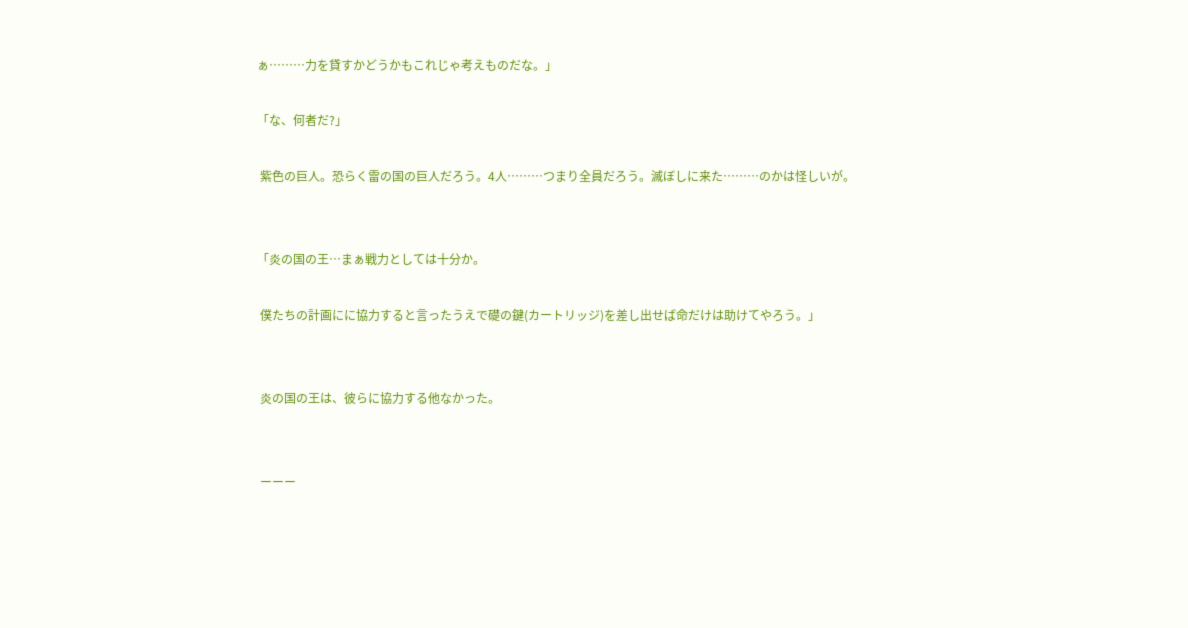ぁ………力を貸すかどうかもこれじゃ考えものだな。」

「な、何者だ?」

 紫色の巨人。恐らく雷の国の巨人だろう。4人………つまり全員だろう。滅ぼしに来た………のかは怪しいが。


「炎の国の王…まぁ戦力としては十分か。

 僕たちの計画にに協力すると言ったうえで礎の鍵(カートリッジ)を差し出せば命だけは助けてやろう。」


 炎の国の王は、彼らに協力する他なかった。


 ーーー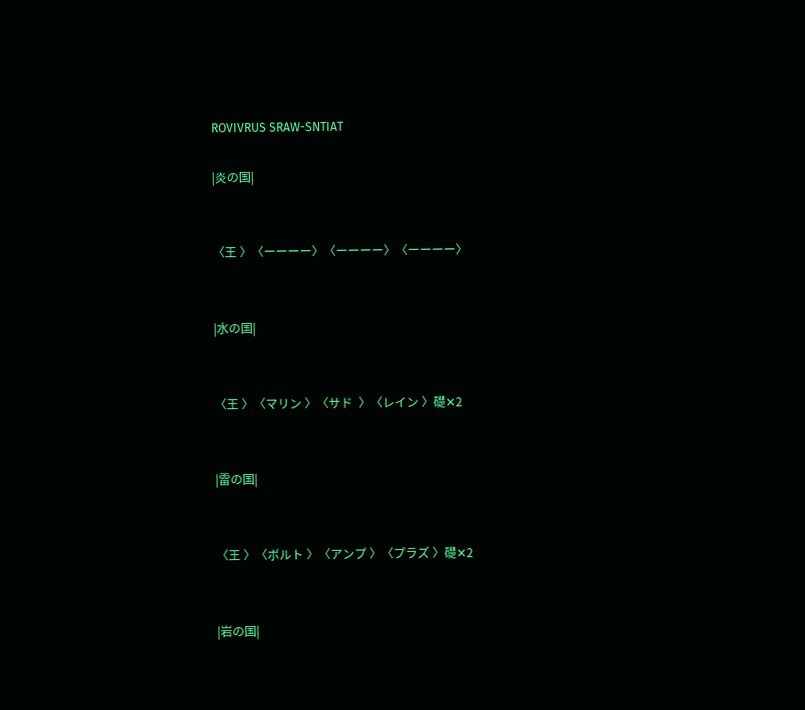ROVIVRUS SRAW-SNTIAT

|炎の国|


〈王 〉〈ーーーー〉〈ーーーー〉〈ーーーー〉


|水の国|


〈王 〉〈マリン 〉〈サド  〉〈レイン 〉礎✕2


|雷の国|


〈王 〉〈ボルト 〉〈アンプ 〉〈プラズ 〉礎✕2


|岩の国|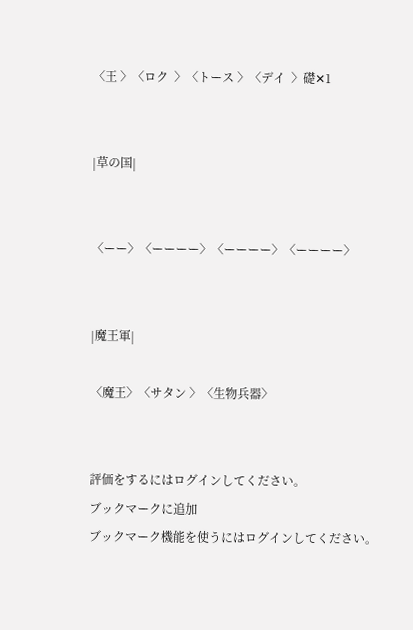〈王 〉〈ロク  〉〈トース 〉〈デイ  〉礎✕1


|草の国|


〈ーー〉〈ーーーー〉〈ーーーー〉〈ーーーー〉


|魔王軍|

〈魔王〉〈サタン 〉〈生物兵器〉


評価をするにはログインしてください。
ブックマークに追加
ブックマーク機能を使うにはログインしてください。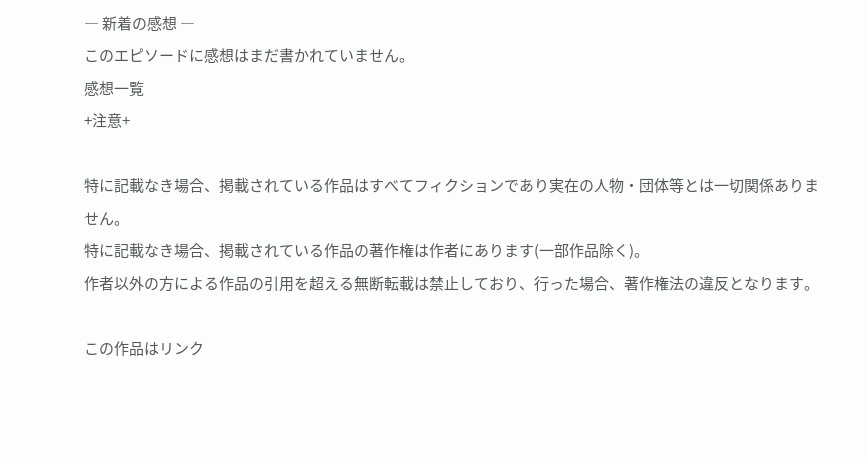― 新着の感想 ―
このエピソードに感想はまだ書かれていません。
感想一覧
+注意+

特に記載なき場合、掲載されている作品はすべてフィクションであり実在の人物・団体等とは一切関係ありません。
特に記載なき場合、掲載されている作品の著作権は作者にあります(一部作品除く)。
作者以外の方による作品の引用を超える無断転載は禁止しており、行った場合、著作権法の違反となります。

この作品はリンク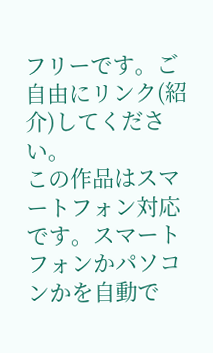フリーです。ご自由にリンク(紹介)してください。
この作品はスマートフォン対応です。スマートフォンかパソコンかを自動で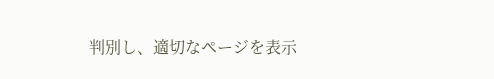判別し、適切なページを表示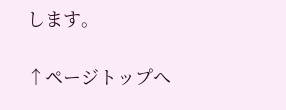します。

↑ページトップへ